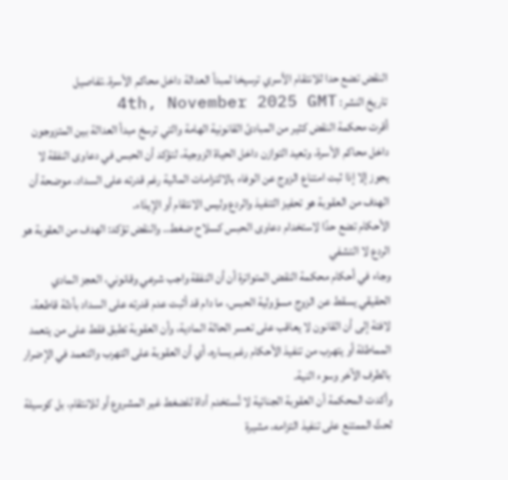النقض تضع حدا للانتقام الأسري ترسيخا لمبدأ العدالة داخل محاكم الأسرة..تفاصيل
تاريخ النشر: 4th, November 2025 GMT
أقرت محكمة النقض كثير من المبادئ القانونية الهامة والتي ترسخ مبدأ العدالة بين المتزوجون داخل محاكم الأسرة، وتعيد التوازن داخل الحياة الزوجية، لتؤكد أن الحبس في دعاوى النفقة لا يجوز إلا إذا ثبت امتناع الزوج عن الوفاء بالالتزامات المالية رغم قدرته على السداد، موضحة أن الهدف من العقوبة هو تحفيز التنفيذ والردع وليس الانتقام أو الإيذاء.
الأحكام تضع حدًا لاستخدام دعاوى الحبس كسلاح ضغط.. والنقض تؤكد: الهدف من العقوبة هو الردع لا التشفي
وجاء في أحكام محكمة النقض المتواترة أن أن النفقة واجب شرعي وقانوني، العجز المادي الحقيقي يسقط عن الزوج مسؤولية الحبس، ما دام قد أثبت عدم قدرته على السداد بأدلة قاطعة، لافتة إلى أن القانون لا يعاقب على تعسر الحالة المادية، وأن العقوبة تطبق فقط على من يتعمد المماطلة أو يتهرب من تنفيذ الأحكام رغم يساره، أي أن العقوبة على التهرب والتعمد في الإضرار بالطرف الآخر وسوء النية.
وأكدت المحكمة أن العقوبة الجنائية لا تُستخدم أداة للضغط غير المشروع أو للانتقام، بل كوسيلة لحثّ الممتنع على تنفيذ التزامه، مشيرة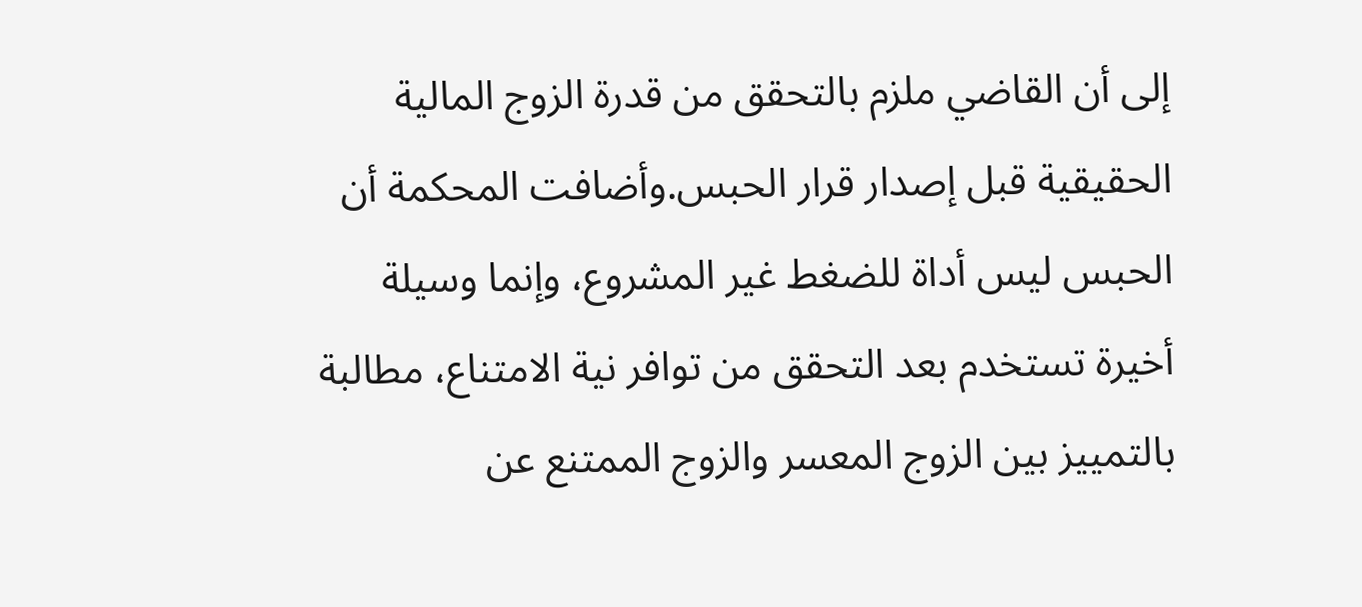إلى أن القاضي ملزم بالتحقق من قدرة الزوج المالية الحقيقية قبل إصدار قرار الحبس.وأضافت المحكمة أن الحبس ليس أداة للضغط غير المشروع، وإنما وسيلة أخيرة تستخدم بعد التحقق من توافر نية الامتناع، مطالبة بالتمييز بين الزوج المعسر والزوج الممتنع عن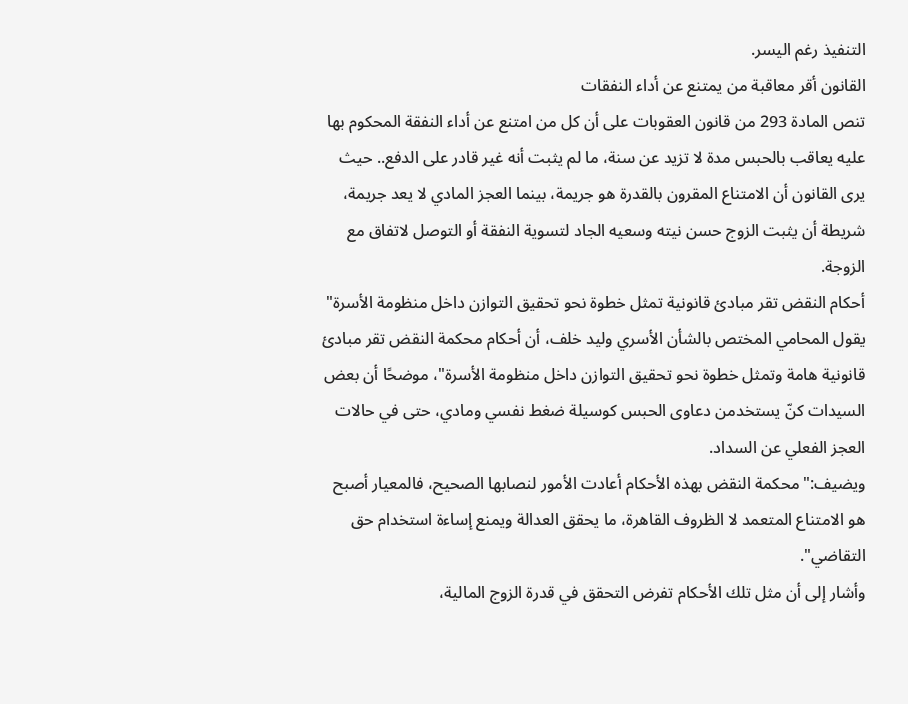التنفيذ رغم اليسر.
القانون أقر معاقبة من يمتنع عن أداء النفقات
تنص المادة 293 من قانون العقوبات على أن كل من امتنع عن أداء النفقة المحكوم بها عليه يعاقب بالحبس مدة لا تزيد عن سنة، ما لم يثبت أنه غير قادر على الدفع.. حيث يرى القانون أن الامتناع المقرون بالقدرة هو جريمة، بينما العجز المادي لا يعد جريمة، شريطة أن يثبت الزوج حسن نيته وسعيه الجاد لتسوية النفقة أو التوصل لاتفاق مع الزوجة.
أحكام النقض تقر مبادئ قانونية تمثل خطوة نحو تحقيق التوازن داخل منظومة الأسرة"
يقول المحامي المختص بالشأن الأسري وليد خلف، أن أحكام محكمة النقض تقر مبادئ قانونية هامة وتمثل خطوة نحو تحقيق التوازن داخل منظومة الأسرة"، موضحًا أن بعض السيدات كنّ يستخدمن دعاوى الحبس كوسيلة ضغط نفسي ومادي، حتى في حالات العجز الفعلي عن السداد.
ويضيف:"محكمة النقض بهذه الأحكام أعادت الأمور لنصابها الصحيح، فالمعيار أصبح هو الامتناع المتعمد لا الظروف القاهرة، ما يحقق العدالة ويمنع إساءة استخدام حق التقاضي".
وأشار إلى أن مثل تلك الأحكام تفرض التحقق في قدرة الزوج المالية،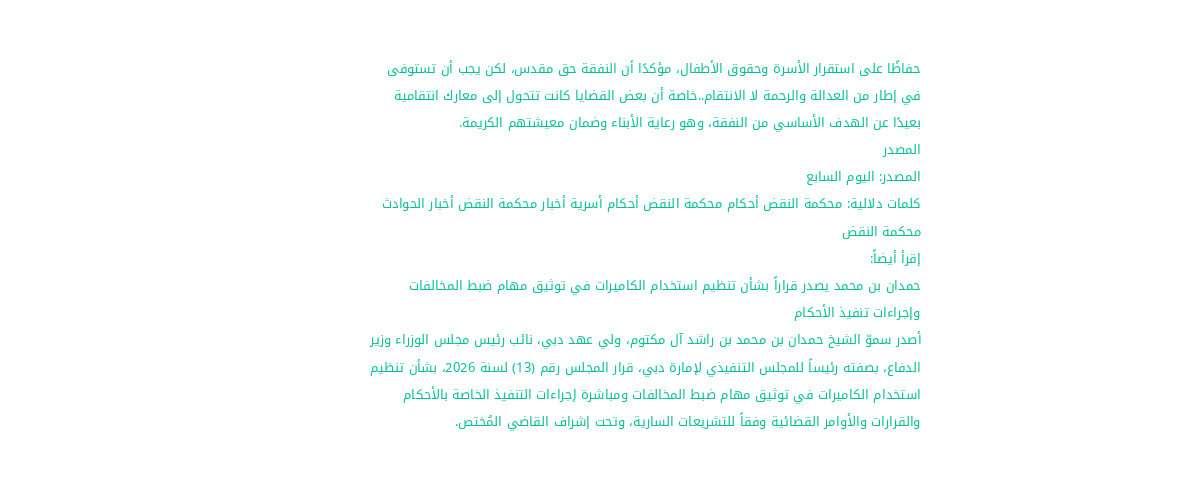حفاظًا على استقرار الأسرة وحقوق الأطفال، مؤكدًا أن النفقة حق مقدس، لكن يجب أن تستوفى في إطار من العدالة والرحمة لا الانتقام..خاصة أن بعض القضايا كانت تتحول إلى معارك انتقامية بعيدًا عن الهدف الأساسي من النفقة، وهو رعاية الأبناء وضمان معيشتهم الكريمة.
المصدر
المصدر: اليوم السابع
كلمات دلالية: محكمة النقض أحكام محكمة النقض أحكام أسرية أخبار محكمة النقض أخبار الحوادث محکمة النقض
إقرأ أيضاً:
حمدان بن محمد يصدر قراراً بشأن تنظيم استخدام الكاميرات في توثيق مهام ضبط المخالفات وإجراءات تنفيذ الأحكام
أصدر سموّ الشيخ حمدان بن محمد بن راشد آل مكتوم، ولي عهد دبي، نائب رئيس مجلس الوزراء وزير الدفاع، بصفته رئيساً للمجلس التنفيذي لإمارة دبي، قرار المجلس رقم (13) لسنة 2026، بشأن تنظيم استخدام الكاميرات في توثيق مهام ضبط المخالفات ومباشرة إجراءات التنفيذ الخاصة بالأحكام والقرارات والأوامر القضائية وفقاً للتشريعات السارية، وتحت إشراف القاضي المُختص.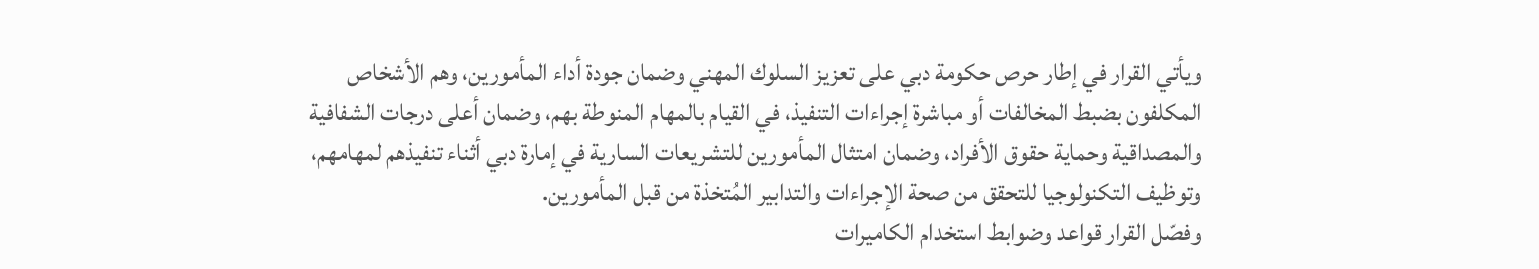ويأتي القرار في إطار حرص حكومة دبي على تعزيز السلوك المهني وضمان جودة أداء المأمورين، وهم الأشخاص المكلفون بضبط المخالفات أو مباشرة إجراءات التنفيذ، في القيام بالمهام المنوطة بهم، وضمان أعلى درجات الشفافية والمصداقية وحماية حقوق الأفراد، وضمان امتثال المأمورين للتشريعات السارية في إمارة دبي أثناء تنفيذهم لمهامهم، وتوظيف التكنولوجيا للتحقق من صحة الإجراءات والتدابير المُتخذة من قبل المأمورين.
وفصّل القرار قواعد وضوابط استخدام الكاميرات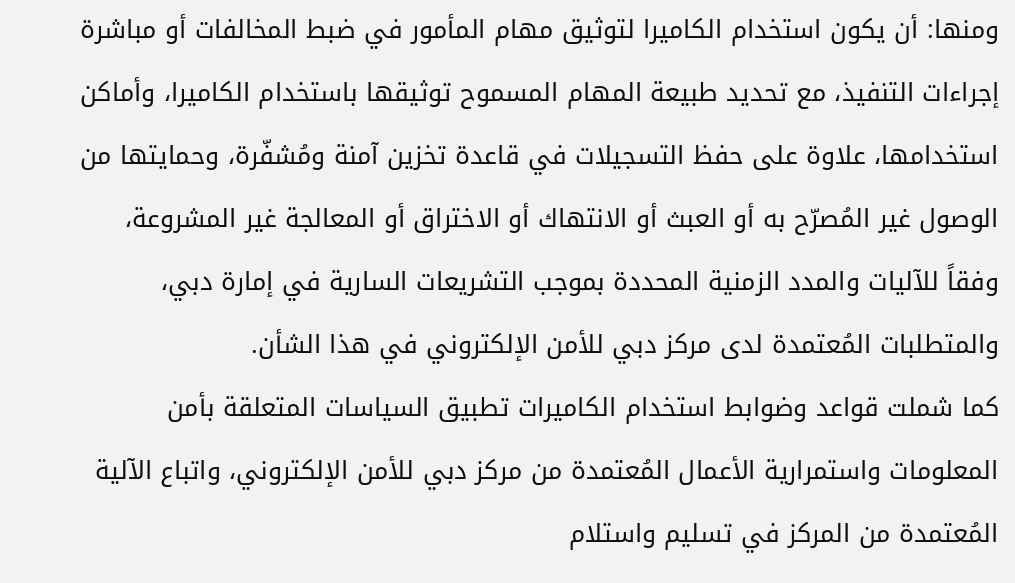ومنها: أن يكون استخدام الكاميرا لتوثيق مهام المأمور في ضبط المخالفات أو مباشرة إجراءات التنفيذ، مع تحديد طبيعة المهام المسموح توثيقها باستخدام الكاميرا، وأماكن استخدامها، علاوة على حفظ التسجيلات في قاعدة تخزين آمنة ومُشفّرة، وحمايتها من الوصول غير المُصرّح به أو العبث أو الانتهاك أو الاختراق أو المعالجة غير المشروعة، وفقاً للآليات والمدد الزمنية المحددة بموجب التشريعات السارية في إمارة دبي، والمتطلبات المُعتمدة لدى مركز دبي للأمن الإلكتروني في هذا الشأن.
كما شملت قواعد وضوابط استخدام الكاميرات تطبيق السياسات المتعلقة بأمن المعلومات واستمرارية الأعمال المُعتمدة من مركز دبي للأمن الإلكتروني، واتباع الآلية المُعتمدة من المركز في تسليم واستلام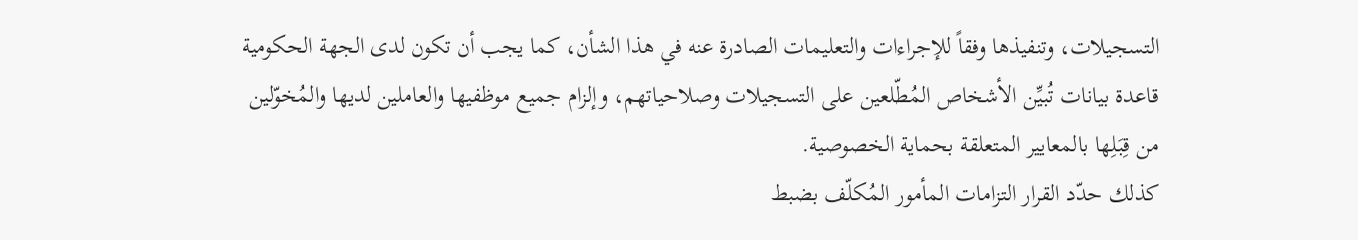التسجيلات، وتنفيذها وفقاً للإجراءات والتعليمات الصادرة عنه في هذا الشأن، كما يجب أن تكون لدى الجهة الحكومية قاعدة بيانات تُبيِّن الأشخاص المُطّلعين على التسجيلات وصلاحياتهم، وإلزام جميع موظفيها والعاملين لديها والمُخوّلين من قِبَلِها بالمعايير المتعلقة بحماية الخصوصية.
كذلك حدّد القرار التزامات المأمور المُكلّف بضبط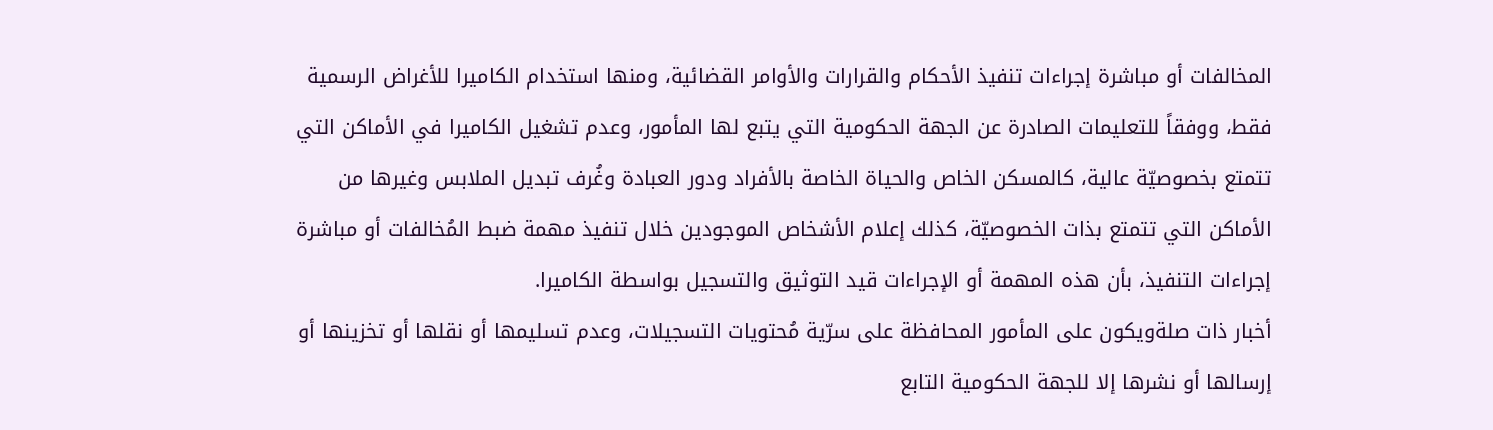المخالفات أو مباشرة إجراءات تنفيذ الأحكام والقرارات والأوامر القضائية، ومنها استخدام الكاميرا للأغراض الرسمية فقط، ووفقاً للتعليمات الصادرة عن الجهة الحكومية التي يتبع لها المأمور، وعدم تشغيل الكاميرا في الأماكن التي تتمتع بخصوصيّة عالية، كالمسكن الخاص والحياة الخاصة بالأفراد ودور العبادة وغُرف تبديل الملابس وغيرها من الأماكن التي تتمتع بذات الخصوصيّة، كذلك إعلام الأشخاص الموجودين خلال تنفيذ مهمة ضبط المُخالفات أو مباشرة إجراءات التنفيذ، بأن هذه المهمة أو الإجراءات قيد التوثيق والتسجيل بواسطة الكاميرا.
أخبار ذات صلةويكون على المأمور المحافظة على سرّية مُحتويات التسجيلات، وعدم تسليمها أو نقلها أو تخزينها أو إرسالها أو نشرها إلا للجهة الحكومية التابع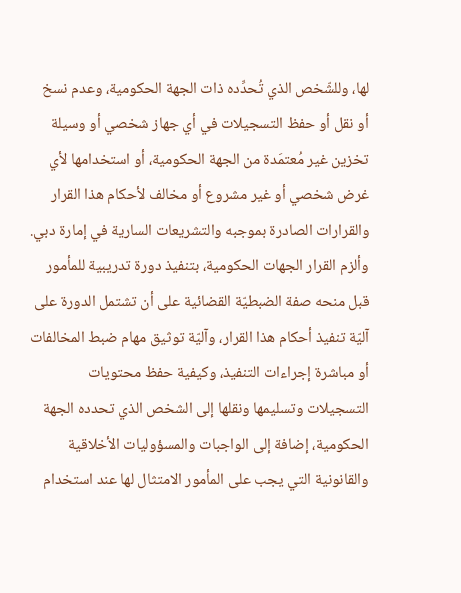لها، وللشّخص الذي تُحدِّده ذات الجهة الحكومية، وعدم نسخ أو نقل أو حفظ التسجيلات في أي جهاز شخصي أو وسيلة تخزين غير مُعتمَدة من الجهة الحكومية، أو استخدامها لأي غرض شخصي أو غير مشروع أو مخالف لأحكام هذا القرار والقرارات الصادرة بموجبه والتشريعات السارية في إمارة دبي.
وألزم القرار الجهات الحكومية، بتنفيذ دورة تدريبية للمأمور قبل منحه صفة الضبطيّة القضائية على أن تشتمل الدورة على آليّة تنفيذ أحكام هذا القرار، وآليّة توثيق مهام ضبط المخالفات أو مباشرة إجراءات التنفيذ، وكيفية حفظ محتويات التسجيلات وتسليمها ونقلها إلى الشخص الذي تحدده الجهة الحكومية، إضافة إلى الواجبات والمسؤوليات الأخلاقية والقانونية التي يجب على المأمور الامتثال لها عند استخدام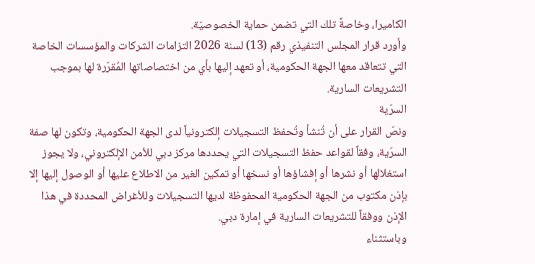الكاميرا، وخاصةً تلك التي تضمن حماية الخصوصيّة.
وأورد قرار المجلس التنفيذي رقم (13) لسنة 2026 التزامات الشركات والمؤسسات الخاصة التي تتعاقد معها الجهة الحكومية، أو تعهد إليها بأي من اختصاصاتها المُقرّرة لها بموجب التشريعات السارية.
السرّية
ونصّ القرار على أن تُنشأ وتُحفظ التسجيلات إلكترونياً لدى الجهة الحكومية، وتكون لها صفة السرّية، وفقاً لقواعد حفظ التسجيلات التي يحددها مركز دبي للأمن الإلكتروني، ولا يجوز استغلالها أو نشرها أو إفشاؤها أو نسخها أو تمكين الغير من الاطلاع عليها أو الوصول إليها إلا بإذن مكتوب من الجهة الحكومية المحفوظة لديها التسجيلات وللأغراض المحددة في هذا الإذن ووفقاً للتشريعات السارية في إمارة دبي.
وباستثناء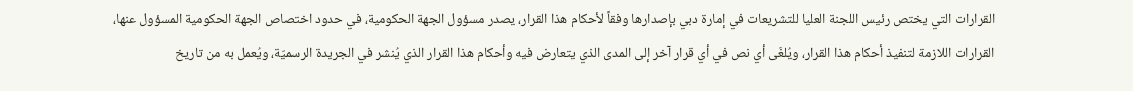القرارات التي يختص رئيس اللجنة العليا للتشريعات في إمارة دبي بإصدارها وفقاً لأحكام هذا القرار، يصدر مسؤول الجهة الحكومية، في حدود اختصاص الجهة الحكومية المسؤول عنها، القرارات اللازمة لتنفيذ أحكام هذا القرار، ويُلغَى أي نص في أي قرار آخر إلى المدى الذي يتعارض فيه وأحكام هذا القرار الذي يُنشر في الجريدة الرسميّة، ويُعمل به من تاريخ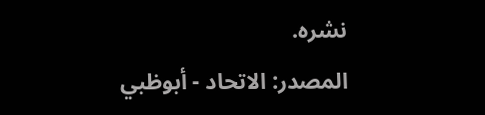نشره.
المصدر: الاتحاد - أبوظبي